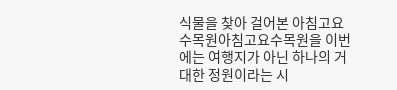식물을 찾아 걸어본 아침고요수목원아침고요수목원을 이번에는 여행지가 아닌 하나의 거대한 정원이라는 시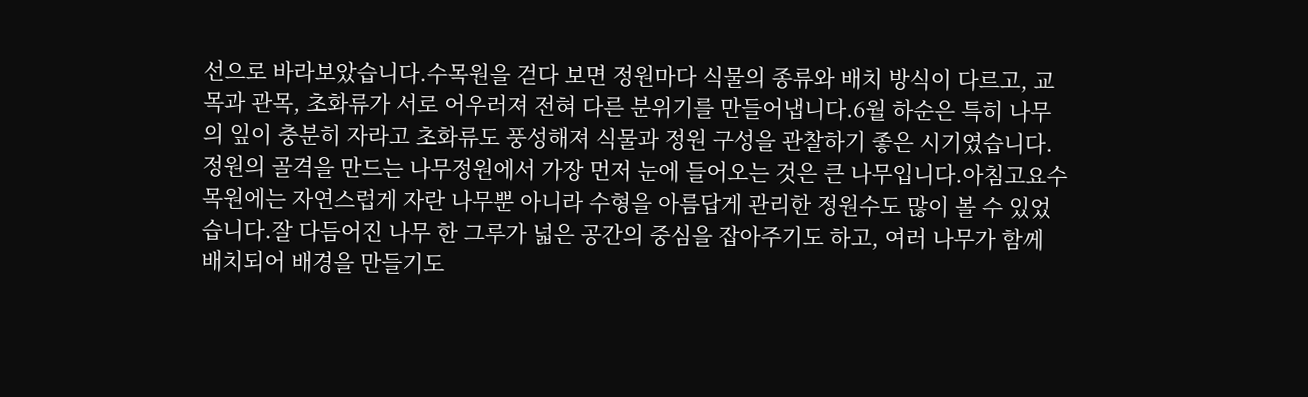선으로 바라보았습니다.수목원을 걷다 보면 정원마다 식물의 종류와 배치 방식이 다르고, 교목과 관목, 초화류가 서로 어우러져 전혀 다른 분위기를 만들어냅니다.6월 하순은 특히 나무의 잎이 충분히 자라고 초화류도 풍성해져 식물과 정원 구성을 관찰하기 좋은 시기였습니다. 정원의 골격을 만드는 나무정원에서 가장 먼저 눈에 들어오는 것은 큰 나무입니다.아침고요수목원에는 자연스럽게 자란 나무뿐 아니라 수형을 아름답게 관리한 정원수도 많이 볼 수 있었습니다.잘 다듬어진 나무 한 그루가 넓은 공간의 중심을 잡아주기도 하고, 여러 나무가 함께 배치되어 배경을 만들기도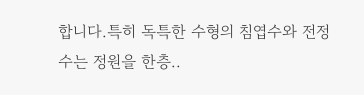합니다.특히 독특한 수형의 침엽수와 전정수는 정원을 한층..